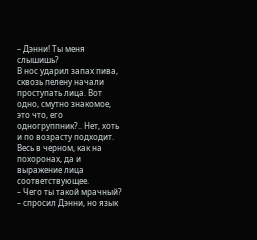– Дэнни! Ты меня слышишь?
В нос ударил запах пива, сквозь пелену начали проступать лица. Вот одно, смутно знакомое, это что, его одногруппник?.. Нет, хоть и по возрасту подходит. Весь в черном, как на похоронах, да и выражение лица соответствующее.
– Чего ты такой мрачный? – спросил Дэнни, но язык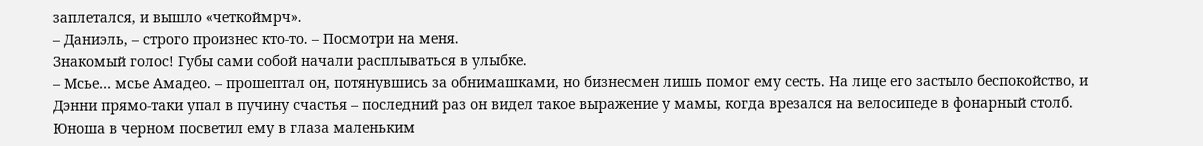заплетался, и вышло «четкоймрч».
– Даниэль, – строго произнес кто-то. – Посмотри на меня.
Знакомый голос! Губы сами собой начали расплываться в улыбке.
– Мсье… мсье Амадео. – прошептал он, потянувшись за обнимашками, но бизнесмен лишь помог ему сесть. На лице его застыло беспокойство, и Дэнни прямо-таки упал в пучину счастья – последний раз он видел такое выражение у мамы, когда врезался на велосипеде в фонарный столб.
Юноша в черном посветил ему в глаза маленьким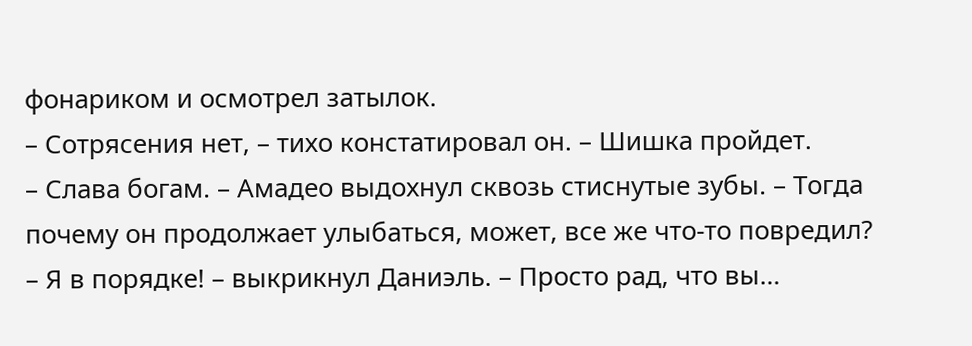фонариком и осмотрел затылок.
– Сотрясения нет, – тихо констатировал он. – Шишка пройдет.
– Слава богам. – Амадео выдохнул сквозь стиснутые зубы. – Тогда почему он продолжает улыбаться, может, все же что-то повредил?
– Я в порядке! – выкрикнул Даниэль. – Просто рад, что вы…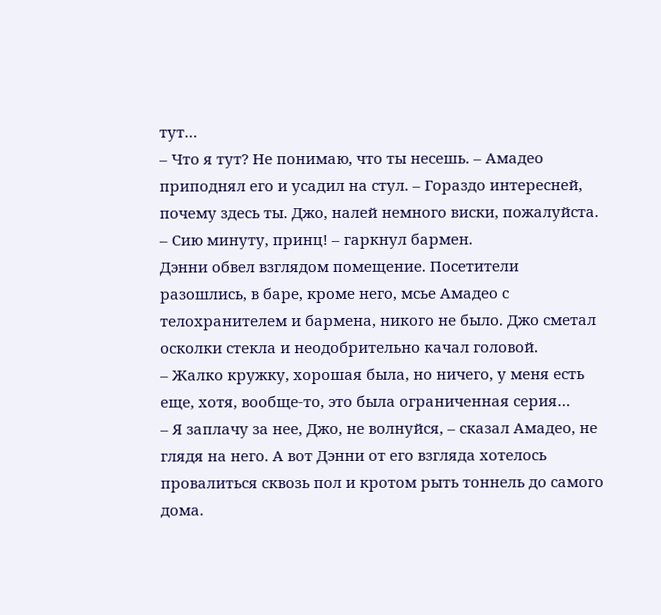тут…
– Что я тут? Не понимаю, что ты несешь. – Амадео приподнял его и усадил на стул. – Гораздо интересней, почему здесь ты. Джо, налей немного виски, пожалуйста.
– Сию минуту, принц! – гаркнул бармен.
Дэнни обвел взглядом помещение. Посетители разошлись, в баре, кроме него, мсье Амадео с телохранителем и бармена, никого не было. Джо сметал осколки стекла и неодобрительно качал головой.
– Жалко кружку, хорошая была, но ничего, у меня есть еще, хотя, вообще-то, это была ограниченная серия…
– Я заплачу за нее, Джо, не волнуйся, – сказал Амадео, не глядя на него. А вот Дэнни от его взгляда хотелось провалиться сквозь пол и кротом рыть тоннель до самого дома.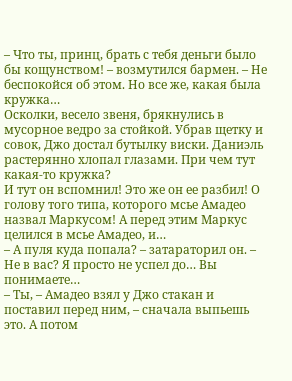– Что ты, принц, брать с тебя деньги было бы кощунством! – возмутился бармен. – Не беспокойся об этом. Но все же, какая была кружка…
Осколки, весело звеня, брякнулись в мусорное ведро за стойкой. Убрав щетку и совок, Джо достал бутылку виски. Даниэль растерянно хлопал глазами. При чем тут какая-то кружка?
И тут он вспомнил! Это же он ее разбил! О голову того типа, которого мсье Амадео назвал Маркусом! А перед этим Маркус целился в мсье Амадео, и…
– А пуля куда попала? – затараторил он. – Не в вас? Я просто не успел до… Вы понимаете…
– Ты, – Амадео взял у Джо стакан и поставил перед ним, – сначала выпьешь это. А потом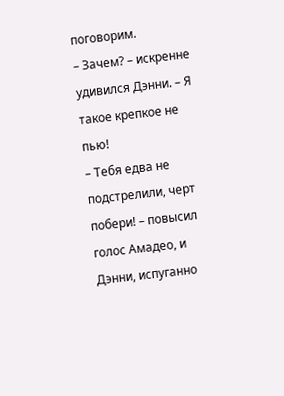поговорим.
– Зачем? – искренне удивился Дэнни. – Я такое крепкое не пью!
– Тебя едва не подстрелили, черт побери! – повысил голос Амадео, и Дэнни, испуганно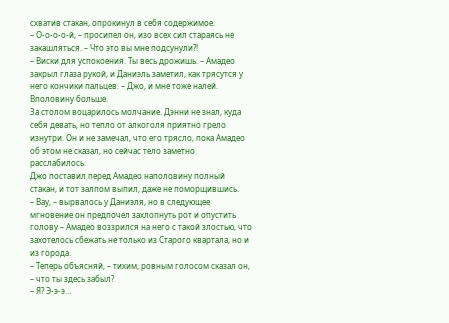схватив стакан, опрокинул в себя содержимое.
– О-о-о-о-й, – просипел он, изо всех сил стараясь не закашляться. – Что это вы мне подсунули?!
– Виски для успокоения. Ты весь дрожишь. – Амадео закрыл глаза рукой, и Даниэль заметил, как трясутся у него кончики пальцев. – Джо, и мне тоже налей. Вполовину больше.
За столом воцарилось молчание. Дэнни не знал, куда себя девать, но тепло от алкоголя приятно грело изнутри. Он и не замечал, что его трясло, пока Амадео об этом не сказал, но сейчас тело заметно расслабилось.
Джо поставил перед Амадео наполовину полный стакан, и тот залпом выпил, даже не поморщившись.
– Вау, – вырвалось у Даниэля, но в следующее мгновение он предпочел захлопнуть рот и опустить голову – Амадео воззрился на него с такой злостью, что захотелось сбежать не только из Старого квартала, но и из города.
– Теперь объясняй, – тихим, ровным голосом сказал он, – что ты здесь забыл?
– Я? Э-э-э…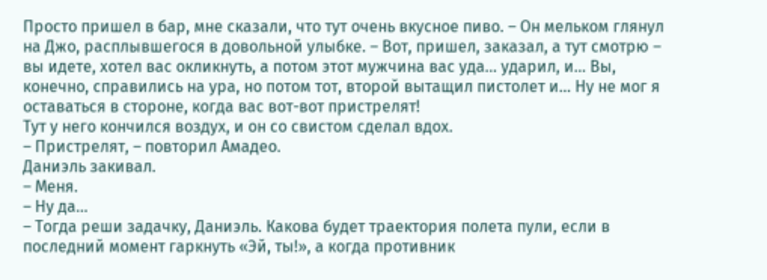Просто пришел в бар, мне сказали, что тут очень вкусное пиво. – Он мельком глянул на Джо, расплывшегося в довольной улыбке. – Вот, пришел, заказал, а тут смотрю – вы идете, хотел вас окликнуть, а потом этот мужчина вас уда… ударил, и… Вы, конечно, справились на ура, но потом тот, второй вытащил пистолет и… Ну не мог я оставаться в стороне, когда вас вот-вот пристрелят!
Тут у него кончился воздух, и он со свистом сделал вдох.
– Пристрелят, – повторил Амадео.
Даниэль закивал.
– Меня.
– Ну да…
– Тогда реши задачку, Даниэль. Какова будет траектория полета пули, если в последний момент гаркнуть «Эй, ты!», а когда противник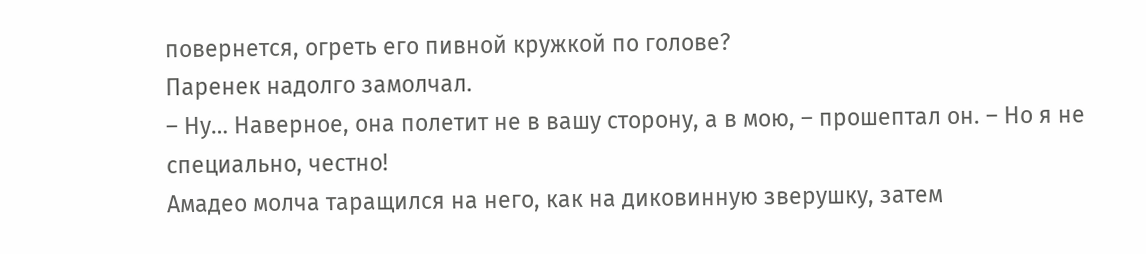повернется, огреть его пивной кружкой по голове?
Паренек надолго замолчал.
– Ну… Наверное, она полетит не в вашу сторону, а в мою, – прошептал он. – Но я не специально, честно!
Амадео молча таращился на него, как на диковинную зверушку, затем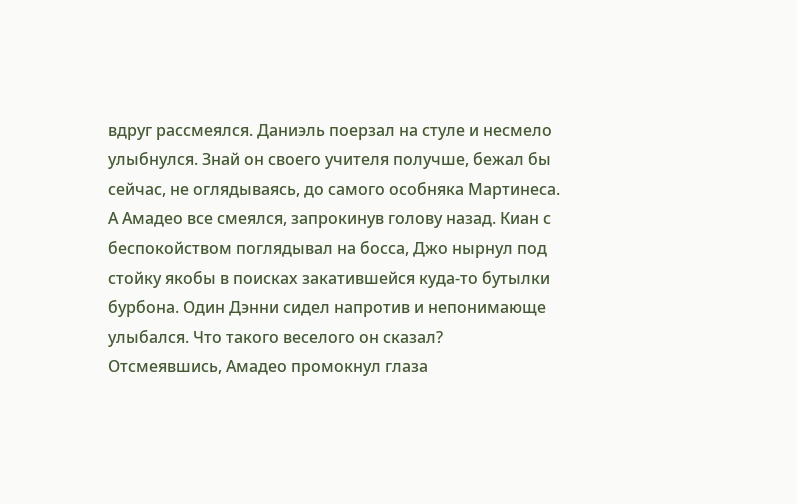вдруг рассмеялся. Даниэль поерзал на стуле и несмело улыбнулся. Знай он своего учителя получше, бежал бы сейчас, не оглядываясь, до самого особняка Мартинеса.
А Амадео все смеялся, запрокинув голову назад. Киан с беспокойством поглядывал на босса, Джо нырнул под стойку якобы в поисках закатившейся куда-то бутылки бурбона. Один Дэнни сидел напротив и непонимающе улыбался. Что такого веселого он сказал?
Отсмеявшись, Амадео промокнул глаза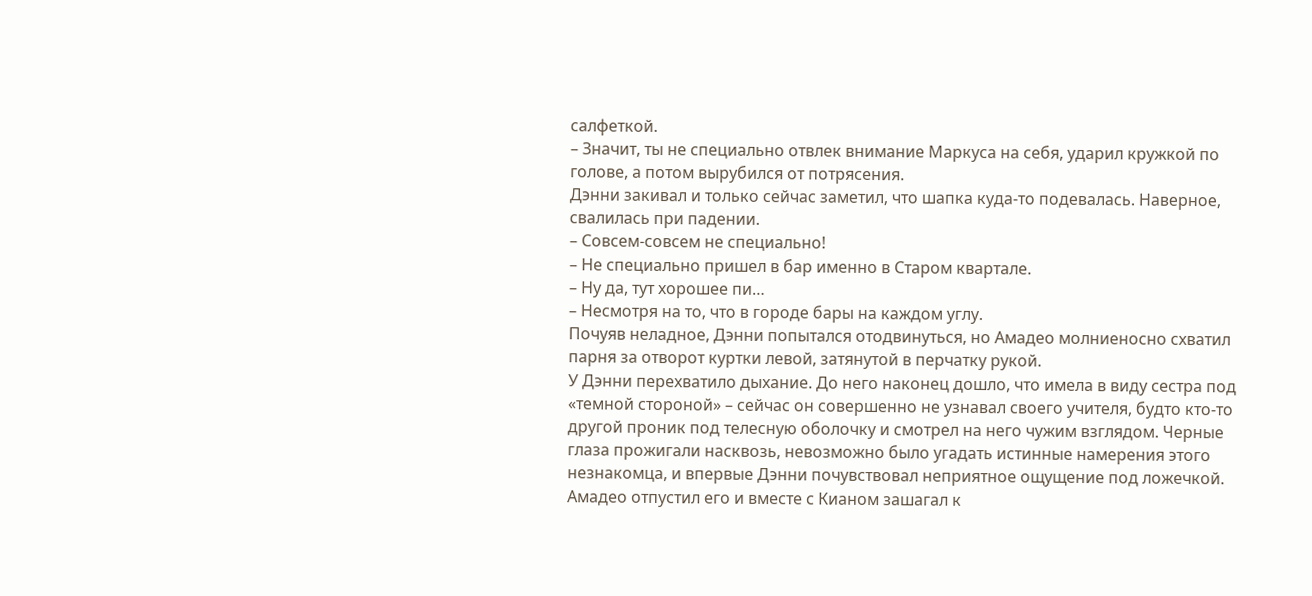салфеткой.
– Значит, ты не специально отвлек внимание Маркуса на себя, ударил кружкой по голове, а потом вырубился от потрясения.
Дэнни закивал и только сейчас заметил, что шапка куда-то подевалась. Наверное, свалилась при падении.
– Совсем-совсем не специально!
– Не специально пришел в бар именно в Старом квартале.
– Ну да, тут хорошее пи…
– Несмотря на то, что в городе бары на каждом углу.
Почуяв неладное, Дэнни попытался отодвинуться, но Амадео молниеносно схватил парня за отворот куртки левой, затянутой в перчатку рукой.
У Дэнни перехватило дыхание. До него наконец дошло, что имела в виду сестра под «темной стороной» – сейчас он совершенно не узнавал своего учителя, будто кто-то другой проник под телесную оболочку и смотрел на него чужим взглядом. Черные глаза прожигали насквозь, невозможно было угадать истинные намерения этого незнакомца, и впервые Дэнни почувствовал неприятное ощущение под ложечкой.
Амадео отпустил его и вместе с Кианом зашагал к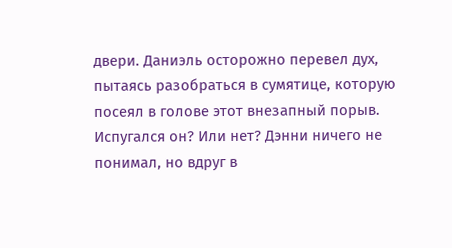двери. Даниэль осторожно перевел дух, пытаясь разобраться в сумятице, которую посеял в голове этот внезапный порыв. Испугался он? Или нет? Дэнни ничего не понимал, но вдруг в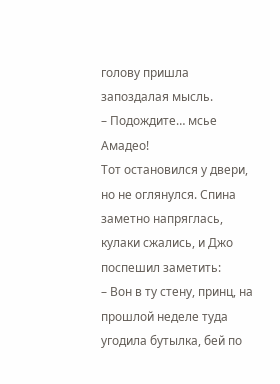голову пришла запоздалая мысль.
– Подождите… мсье Амадео!
Тот остановился у двери, но не оглянулся. Спина заметно напряглась, кулаки сжались, и Джо поспешил заметить:
– Вон в ту стену, принц, на прошлой неделе туда угодила бутылка, бей по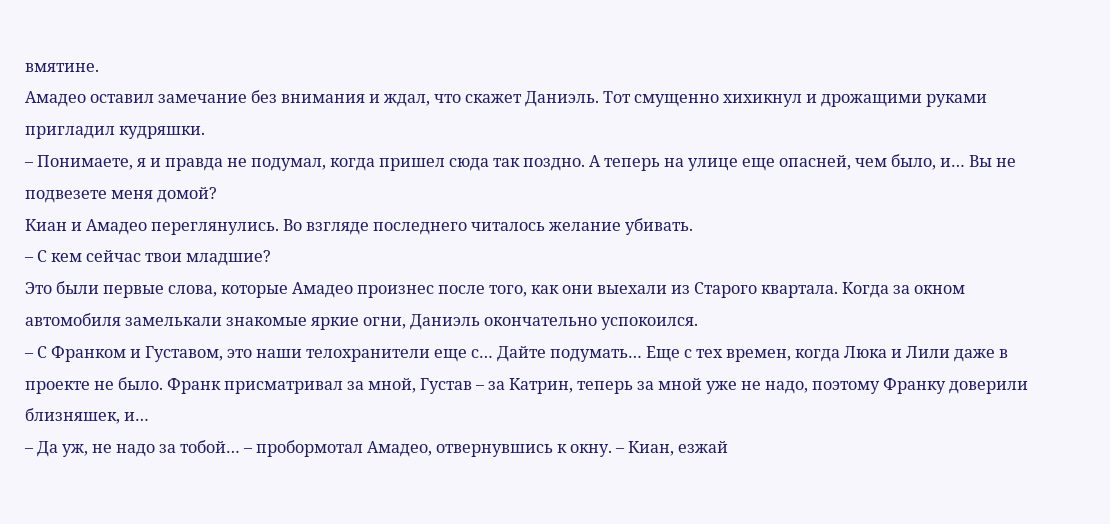вмятине.
Амадео оставил замечание без внимания и ждал, что скажет Даниэль. Тот смущенно хихикнул и дрожащими руками пригладил кудряшки.
– Понимаете, я и правда не подумал, когда пришел сюда так поздно. А теперь на улице еще опасней, чем было, и… Вы не подвезете меня домой?
Киан и Амадео переглянулись. Во взгляде последнего читалось желание убивать.
– С кем сейчас твои младшие?
Это были первые слова, которые Амадео произнес после того, как они выехали из Старого квартала. Когда за окном автомобиля замелькали знакомые яркие огни, Даниэль окончательно успокоился.
– С Франком и Густавом, это наши телохранители еще с… Дайте подумать… Еще с тех времен, когда Люка и Лили даже в проекте не было. Франк присматривал за мной, Густав – за Катрин, теперь за мной уже не надо, поэтому Франку доверили близняшек, и…
– Да уж, не надо за тобой… – пробормотал Амадео, отвернувшись к окну. – Киан, езжай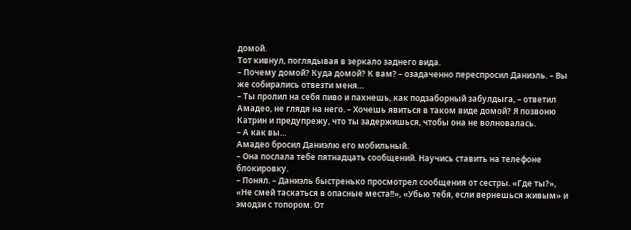домой.
Тот кивнул, поглядывая в зеркало заднего вида.
– Почему домой? Куда домой? К вам? – озадаченно переспросил Даниэль. – Вы же собирались отвезти меня…
– Ты пролил на себя пиво и пахнешь, как подзаборный забулдыга, – ответил Амадео, не глядя на него. – Хочешь явиться в таком виде домой? Я позвоню Катрин и предупрежу, что ты задержишься, чтобы она не волновалась.
– А как вы…
Амадео бросил Даниэлю его мобильный.
– Она послала тебе пятнадцать сообщений. Научись ставить на телефоне блокировку.
– Понял. – Даниэль быстренько просмотрел сообщения от сестры. «Где ты?», «Не смей таскаться в опасные места!!», «Убью тебя, если вернешься живым» и эмодзи с топором. От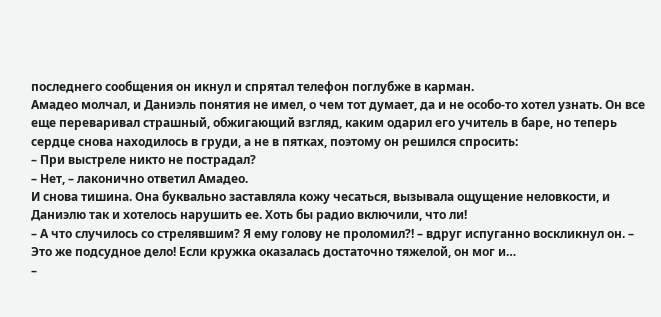последнего сообщения он икнул и спрятал телефон поглубже в карман.
Амадео молчал, и Даниэль понятия не имел, о чем тот думает, да и не особо-то хотел узнать. Он все еще переваривал страшный, обжигающий взгляд, каким одарил его учитель в баре, но теперь сердце снова находилось в груди, а не в пятках, поэтому он решился спросить:
– При выстреле никто не пострадал?
– Нет, – лаконично ответил Амадео.
И снова тишина. Она буквально заставляла кожу чесаться, вызывала ощущение неловкости, и Даниэлю так и хотелось нарушить ее. Хоть бы радио включили, что ли!
– А что случилось со стрелявшим? Я ему голову не проломил?! – вдруг испуганно воскликнул он. – Это же подсудное дело! Если кружка оказалась достаточно тяжелой, он мог и…
–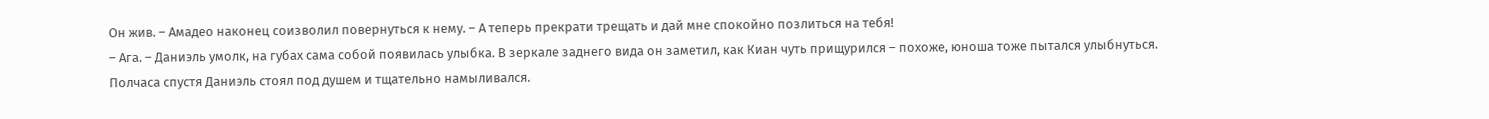Он жив. – Амадео наконец соизволил повернуться к нему. – А теперь прекрати трещать и дай мне спокойно позлиться на тебя!
– Ага. – Даниэль умолк, на губах сама собой появилась улыбка. В зеркале заднего вида он заметил, как Киан чуть прищурился – похоже, юноша тоже пытался улыбнуться.
Полчаса спустя Даниэль стоял под душем и тщательно намыливался.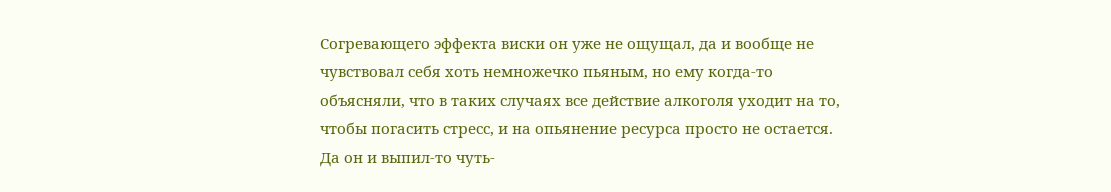Согревающего эффекта виски он уже не ощущал, да и вообще не чувствовал себя хоть немножечко пьяным, но ему когда-то объясняли, что в таких случаях все действие алкоголя уходит на то, чтобы погасить стресс, и на опьянение ресурса просто не остается. Да он и выпил-то чуть-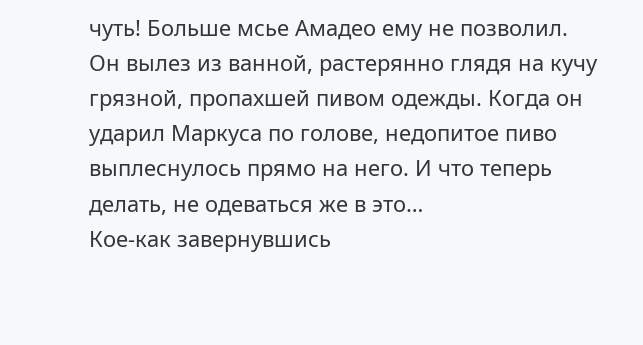чуть! Больше мсье Амадео ему не позволил.
Он вылез из ванной, растерянно глядя на кучу грязной, пропахшей пивом одежды. Когда он ударил Маркуса по голове, недопитое пиво выплеснулось прямо на него. И что теперь делать, не одеваться же в это…
Кое-как завернувшись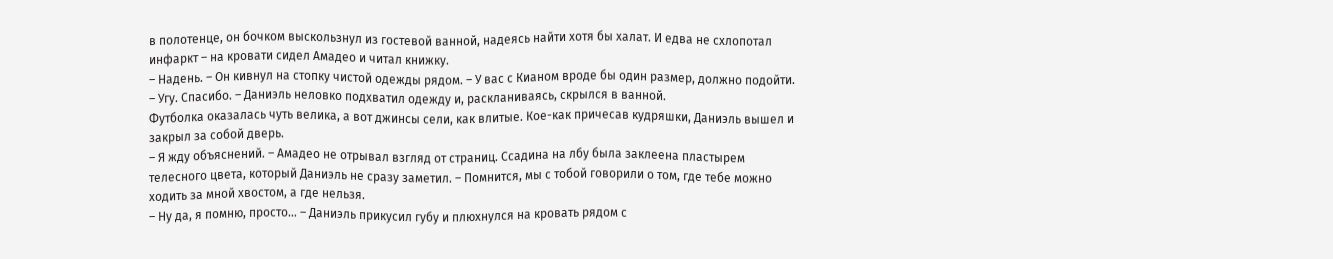в полотенце, он бочком выскользнул из гостевой ванной, надеясь найти хотя бы халат. И едва не схлопотал инфаркт – на кровати сидел Амадео и читал книжку.
– Надень. – Он кивнул на стопку чистой одежды рядом. – У вас с Кианом вроде бы один размер, должно подойти.
– Угу. Спасибо. – Даниэль неловко подхватил одежду и, раскланиваясь, скрылся в ванной.
Футболка оказалась чуть велика, а вот джинсы сели, как влитые. Кое-как причесав кудряшки, Даниэль вышел и закрыл за собой дверь.
– Я жду объяснений. – Амадео не отрывал взгляд от страниц. Ссадина на лбу была заклеена пластырем телесного цвета, который Даниэль не сразу заметил. – Помнится, мы с тобой говорили о том, где тебе можно ходить за мной хвостом, а где нельзя.
– Ну да, я помню, просто… – Даниэль прикусил губу и плюхнулся на кровать рядом с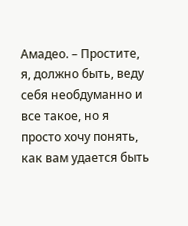Амадео. – Простите, я, должно быть, веду себя необдуманно и все такое, но я просто хочу понять, как вам удается быть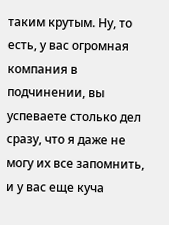таким крутым. Ну, то есть, у вас огромная компания в подчинении, вы успеваете столько дел сразу, что я даже не могу их все запомнить, и у вас еще куча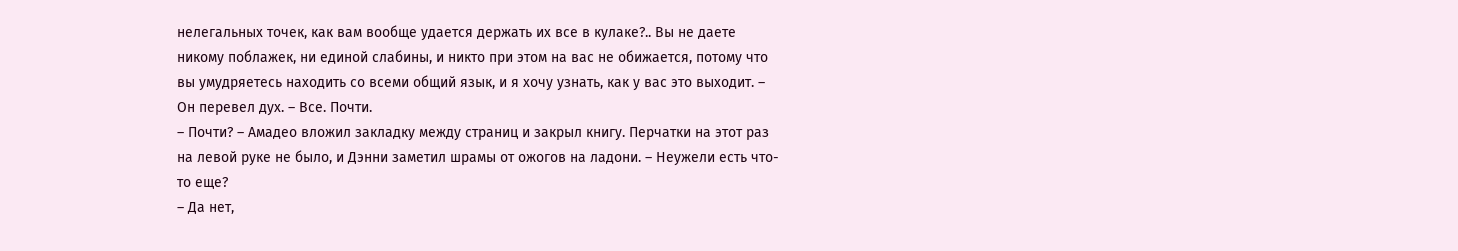нелегальных точек, как вам вообще удается держать их все в кулаке?.. Вы не даете никому поблажек, ни единой слабины, и никто при этом на вас не обижается, потому что вы умудряетесь находить со всеми общий язык, и я хочу узнать, как у вас это выходит. – Он перевел дух. – Все. Почти.
– Почти? – Амадео вложил закладку между страниц и закрыл книгу. Перчатки на этот раз на левой руке не было, и Дэнни заметил шрамы от ожогов на ладони. – Неужели есть что-то еще?
– Да нет,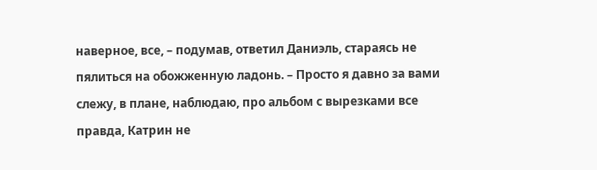наверное, все, – подумав, ответил Даниэль, стараясь не пялиться на обожженную ладонь. – Просто я давно за вами слежу, в плане, наблюдаю, про альбом с вырезками все правда, Катрин не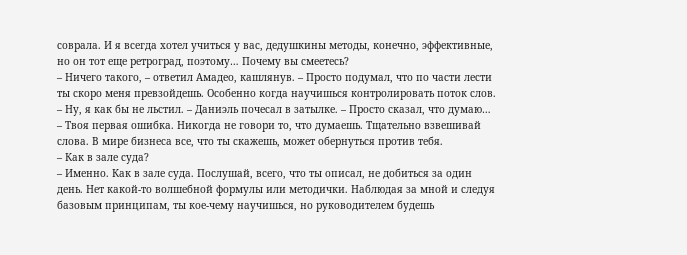соврала. И я всегда хотел учиться у вас, дедушкины методы, конечно, эффективные, но он тот еще ретроград, поэтому… Почему вы смеетесь?
– Ничего такого, – ответил Амадео, кашлянув. – Просто подумал, что по части лести ты скоро меня превзойдешь. Особенно когда научишься контролировать поток слов.
– Ну, я как бы не льстил. – Даниэль почесал в затылке. – Просто сказал, что думаю…
– Твоя первая ошибка. Никогда не говори то, что думаешь. Тщательно взвешивай слова. В мире бизнеса все, что ты скажешь, может обернуться против тебя.
– Как в зале суда?
– Именно. Как в зале суда. Послушай, всего, что ты описал, не добиться за один день. Нет какой-то волшебной формулы или методички. Наблюдая за мной и следуя базовым принципам, ты кое-чему научишься, но руководителем будешь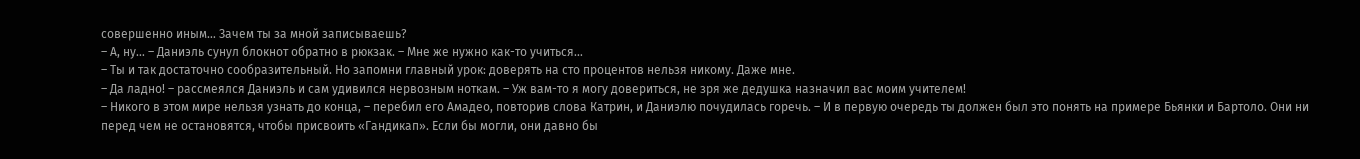совершенно иным… Зачем ты за мной записываешь?
– А, ну… – Даниэль сунул блокнот обратно в рюкзак. – Мне же нужно как-то учиться…
– Ты и так достаточно сообразительный. Но запомни главный урок: доверять на сто процентов нельзя никому. Даже мне.
– Да ладно! – рассмеялся Даниэль и сам удивился нервозным ноткам. – Уж вам-то я могу довериться, не зря же дедушка назначил вас моим учителем!
– Никого в этом мире нельзя узнать до конца, – перебил его Амадео, повторив слова Катрин, и Даниэлю почудилась горечь. – И в первую очередь ты должен был это понять на примере Бьянки и Бартоло. Они ни перед чем не остановятся, чтобы присвоить «Гандикап». Если бы могли, они давно бы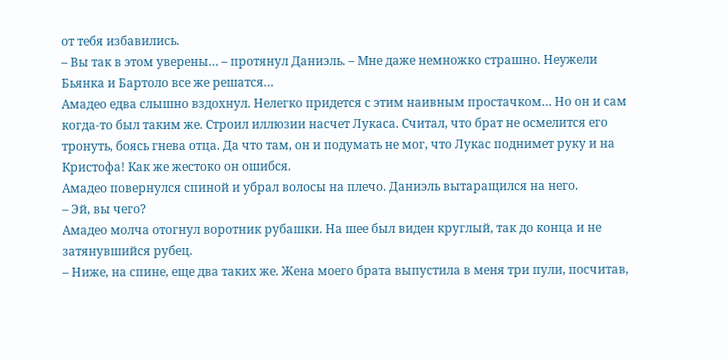от тебя избавились.
– Вы так в этом уверены… – протянул Даниэль. – Мне даже немножко страшно. Неужели Бьянка и Бартоло все же решатся…
Амадео едва слышно вздохнул. Нелегко придется с этим наивным простачком… Но он и сам когда-то был таким же. Строил иллюзии насчет Лукаса. Считал, что брат не осмелится его тронуть, боясь гнева отца. Да что там, он и подумать не мог, что Лукас поднимет руку и на Кристофа! Как же жестоко он ошибся.
Амадео повернулся спиной и убрал волосы на плечо. Даниэль вытаращился на него.
– Эй, вы чего?
Амадео молча отогнул воротник рубашки. На шее был виден круглый, так до конца и не затянувшийся рубец.
– Ниже, на спине, еще два таких же. Жена моего брата выпустила в меня три пули, посчитав,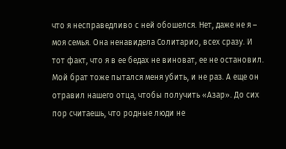что я несправедливо с ней обошелся. Нет, даже не я – моя семья. Она ненавидела Солитарио, всех сразу. И тот факт, что я в ее бедах не виноват, ее не остановил. Мой брат тоже пытался меня убить, и не раз. А еще он отравил нашего отца, чтобы получить «Азар». До сих пор считаешь, что родные люди не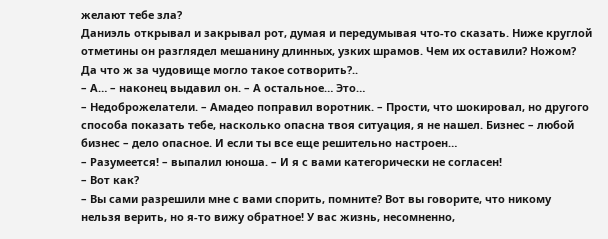желают тебе зла?
Даниэль открывал и закрывал рот, думая и передумывая что-то сказать. Ниже круглой отметины он разглядел мешанину длинных, узких шрамов. Чем их оставили? Ножом? Да что ж за чудовище могло такое сотворить?..
– А… – наконец выдавил он. – А остальное… Это…
– Недоброжелатели. – Амадео поправил воротник. – Прости, что шокировал, но другого способа показать тебе, насколько опасна твоя ситуация, я не нашел. Бизнес – любой бизнес – дело опасное. И если ты все еще решительно настроен…
– Разумеется! – выпалил юноша. – И я с вами категорически не согласен!
– Вот как?
– Вы сами разрешили мне с вами спорить, помните? Вот вы говорите, что никому нельзя верить, но я-то вижу обратное! У вас жизнь, несомненно,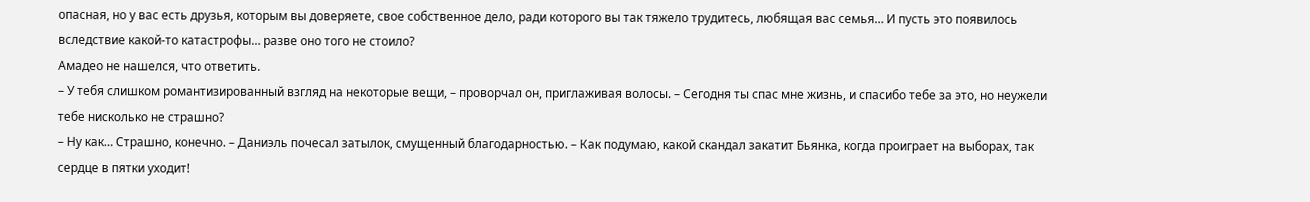опасная, но у вас есть друзья, которым вы доверяете, свое собственное дело, ради которого вы так тяжело трудитесь, любящая вас семья… И пусть это появилось вследствие какой-то катастрофы… разве оно того не стоило?
Амадео не нашелся, что ответить.
– У тебя слишком романтизированный взгляд на некоторые вещи, – проворчал он, приглаживая волосы. – Сегодня ты спас мне жизнь, и спасибо тебе за это, но неужели тебе нисколько не страшно?
– Ну как… Страшно, конечно. – Даниэль почесал затылок, смущенный благодарностью. – Как подумаю, какой скандал закатит Бьянка, когда проиграет на выборах, так сердце в пятки уходит!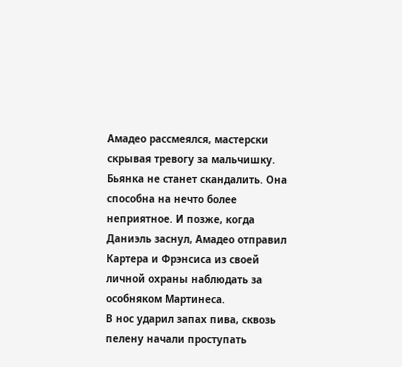Амадео рассмеялся, мастерски скрывая тревогу за мальчишку. Бьянка не станет скандалить. Она способна на нечто более неприятное. И позже, когда Даниэль заснул, Амадео отправил Картера и Фрэнсиса из своей личной охраны наблюдать за особняком Мартинеса.
В нос ударил запах пива, сквозь пелену начали проступать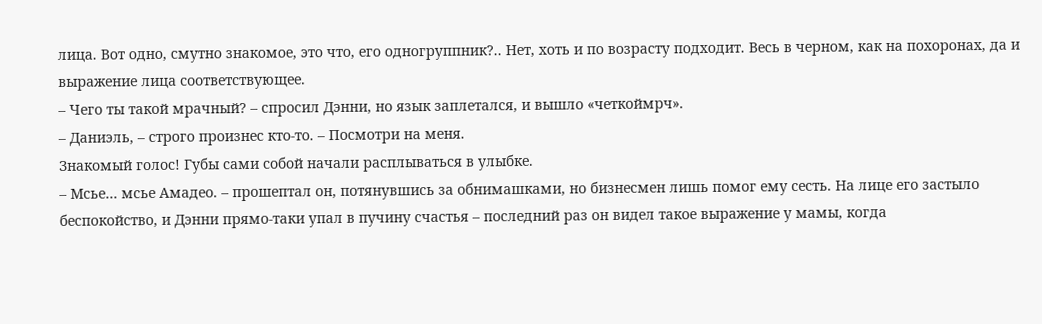лица. Вот одно, смутно знакомое, это что, его одногруппник?.. Нет, хоть и по возрасту подходит. Весь в черном, как на похоронах, да и выражение лица соответствующее.
– Чего ты такой мрачный? – спросил Дэнни, но язык заплетался, и вышло «четкоймрч».
– Даниэль, – строго произнес кто-то. – Посмотри на меня.
Знакомый голос! Губы сами собой начали расплываться в улыбке.
– Мсье… мсье Амадео. – прошептал он, потянувшись за обнимашками, но бизнесмен лишь помог ему сесть. На лице его застыло беспокойство, и Дэнни прямо-таки упал в пучину счастья – последний раз он видел такое выражение у мамы, когда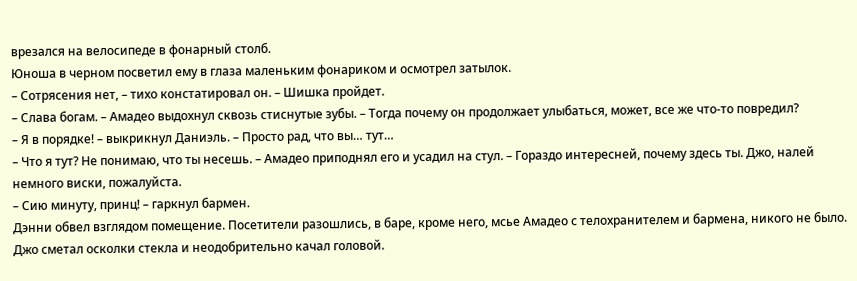врезался на велосипеде в фонарный столб.
Юноша в черном посветил ему в глаза маленьким фонариком и осмотрел затылок.
– Сотрясения нет, – тихо констатировал он. – Шишка пройдет.
– Слава богам. – Амадео выдохнул сквозь стиснутые зубы. – Тогда почему он продолжает улыбаться, может, все же что-то повредил?
– Я в порядке! – выкрикнул Даниэль. – Просто рад, что вы… тут…
– Что я тут? Не понимаю, что ты несешь. – Амадео приподнял его и усадил на стул. – Гораздо интересней, почему здесь ты. Джо, налей немного виски, пожалуйста.
– Сию минуту, принц! – гаркнул бармен.
Дэнни обвел взглядом помещение. Посетители разошлись, в баре, кроме него, мсье Амадео с телохранителем и бармена, никого не было. Джо сметал осколки стекла и неодобрительно качал головой.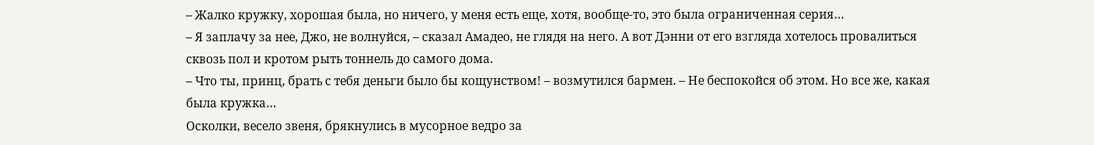– Жалко кружку, хорошая была, но ничего, у меня есть еще, хотя, вообще-то, это была ограниченная серия…
– Я заплачу за нее, Джо, не волнуйся, – сказал Амадео, не глядя на него. А вот Дэнни от его взгляда хотелось провалиться сквозь пол и кротом рыть тоннель до самого дома.
– Что ты, принц, брать с тебя деньги было бы кощунством! – возмутился бармен. – Не беспокойся об этом. Но все же, какая была кружка…
Осколки, весело звеня, брякнулись в мусорное ведро за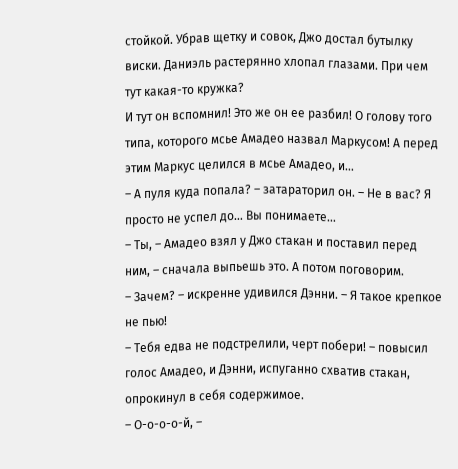стойкой. Убрав щетку и совок, Джо достал бутылку виски. Даниэль растерянно хлопал глазами. При чем тут какая-то кружка?
И тут он вспомнил! Это же он ее разбил! О голову того типа, которого мсье Амадео назвал Маркусом! А перед этим Маркус целился в мсье Амадео, и…
– А пуля куда попала? – затараторил он. – Не в вас? Я просто не успел до… Вы понимаете…
– Ты, – Амадео взял у Джо стакан и поставил перед ним, – сначала выпьешь это. А потом поговорим.
– Зачем? – искренне удивился Дэнни. – Я такое крепкое не пью!
– Тебя едва не подстрелили, черт побери! – повысил голос Амадео, и Дэнни, испуганно схватив стакан, опрокинул в себя содержимое.
– О-о-о-о-й, –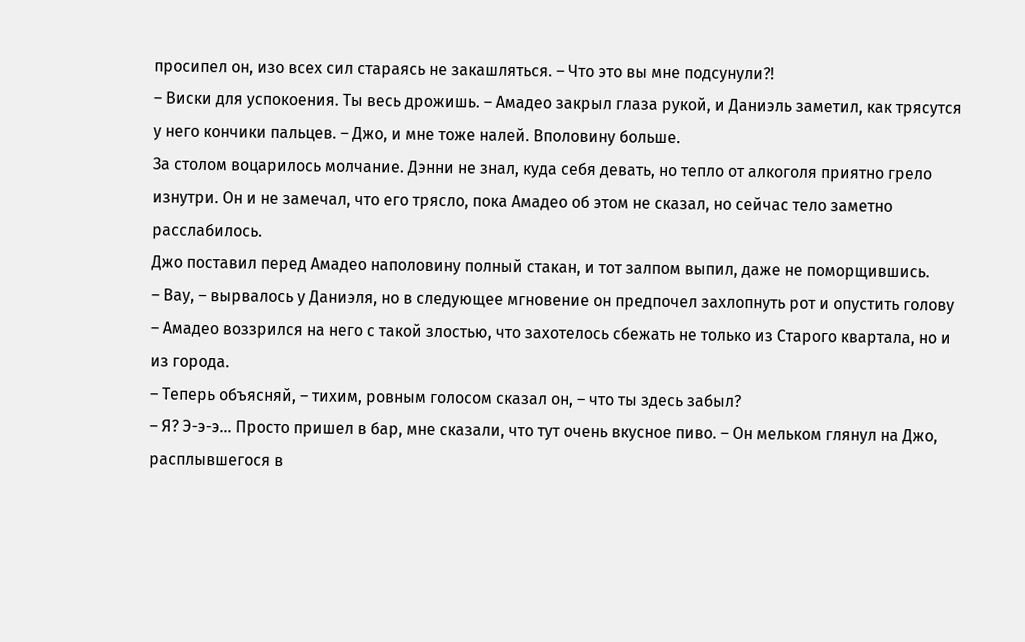просипел он, изо всех сил стараясь не закашляться. – Что это вы мне подсунули?!
– Виски для успокоения. Ты весь дрожишь. – Амадео закрыл глаза рукой, и Даниэль заметил, как трясутся у него кончики пальцев. – Джо, и мне тоже налей. Вполовину больше.
За столом воцарилось молчание. Дэнни не знал, куда себя девать, но тепло от алкоголя приятно грело изнутри. Он и не замечал, что его трясло, пока Амадео об этом не сказал, но сейчас тело заметно расслабилось.
Джо поставил перед Амадео наполовину полный стакан, и тот залпом выпил, даже не поморщившись.
– Вау, – вырвалось у Даниэля, но в следующее мгновение он предпочел захлопнуть рот и опустить голову – Амадео воззрился на него с такой злостью, что захотелось сбежать не только из Старого квартала, но и из города.
– Теперь объясняй, – тихим, ровным голосом сказал он, – что ты здесь забыл?
– Я? Э-э-э… Просто пришел в бар, мне сказали, что тут очень вкусное пиво. – Он мельком глянул на Джо, расплывшегося в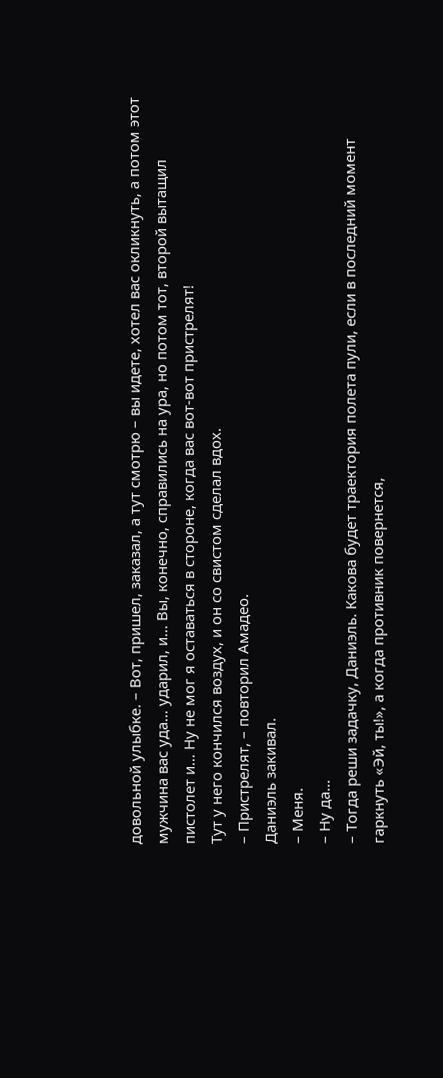довольной улыбке. – Вот, пришел, заказал, а тут смотрю – вы идете, хотел вас окликнуть, а потом этот мужчина вас уда… ударил, и… Вы, конечно, справились на ура, но потом тот, второй вытащил пистолет и… Ну не мог я оставаться в стороне, когда вас вот-вот пристрелят!
Тут у него кончился воздух, и он со свистом сделал вдох.
– Пристрелят, – повторил Амадео.
Даниэль закивал.
– Меня.
– Ну да…
– Тогда реши задачку, Даниэль. Какова будет траектория полета пули, если в последний момент гаркнуть «Эй, ты!», а когда противник повернется,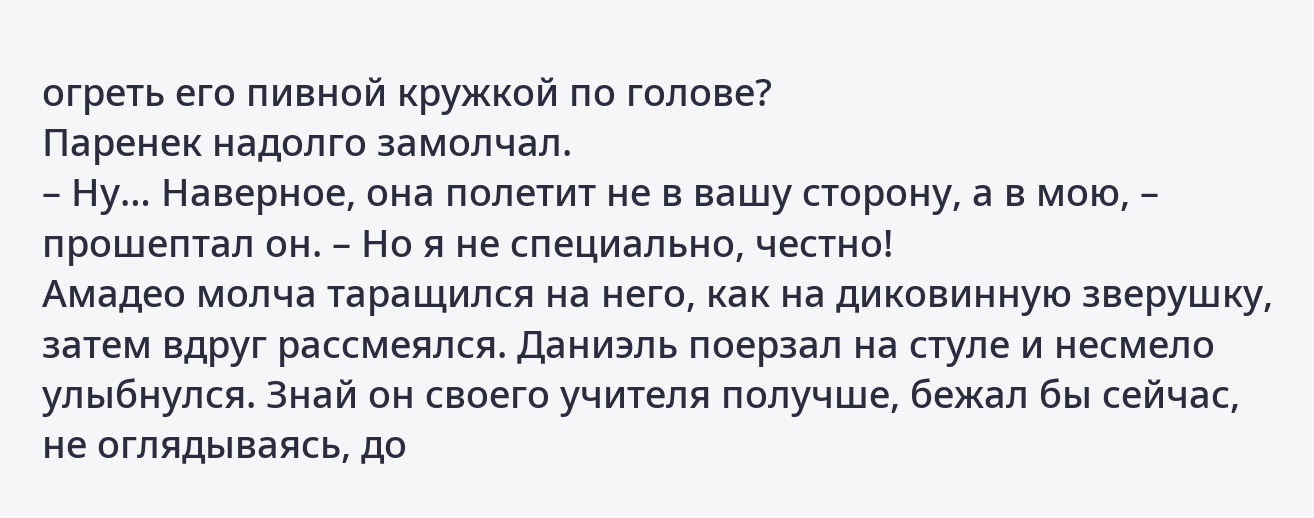огреть его пивной кружкой по голове?
Паренек надолго замолчал.
– Ну… Наверное, она полетит не в вашу сторону, а в мою, – прошептал он. – Но я не специально, честно!
Амадео молча таращился на него, как на диковинную зверушку, затем вдруг рассмеялся. Даниэль поерзал на стуле и несмело улыбнулся. Знай он своего учителя получше, бежал бы сейчас, не оглядываясь, до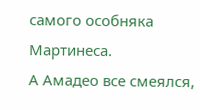самого особняка Мартинеса.
А Амадео все смеялся,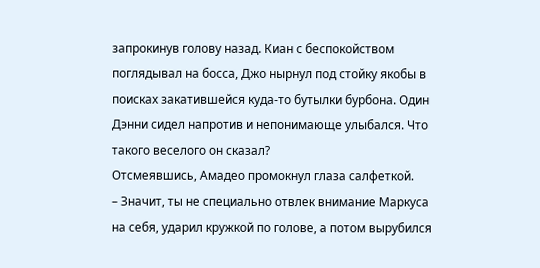запрокинув голову назад. Киан с беспокойством поглядывал на босса, Джо нырнул под стойку якобы в поисках закатившейся куда-то бутылки бурбона. Один Дэнни сидел напротив и непонимающе улыбался. Что такого веселого он сказал?
Отсмеявшись, Амадео промокнул глаза салфеткой.
– Значит, ты не специально отвлек внимание Маркуса на себя, ударил кружкой по голове, а потом вырубился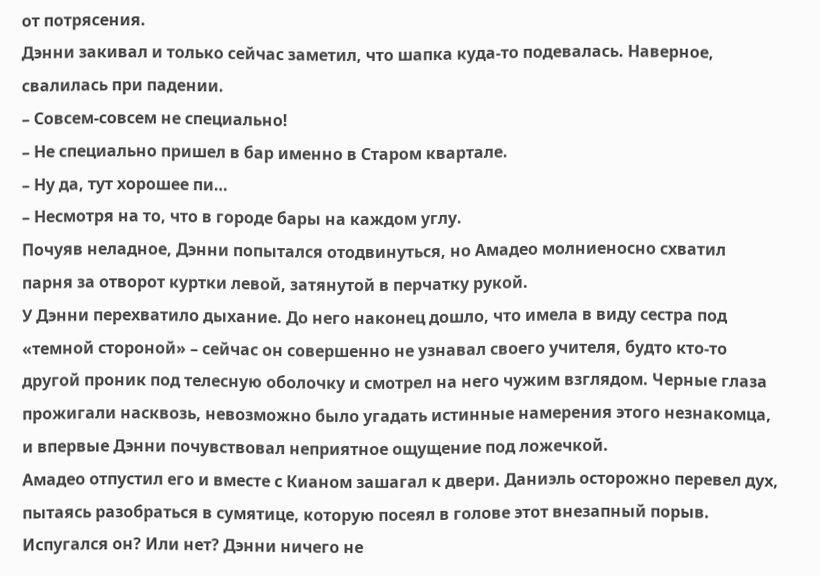от потрясения.
Дэнни закивал и только сейчас заметил, что шапка куда-то подевалась. Наверное, свалилась при падении.
– Совсем-совсем не специально!
– Не специально пришел в бар именно в Старом квартале.
– Ну да, тут хорошее пи…
– Несмотря на то, что в городе бары на каждом углу.
Почуяв неладное, Дэнни попытался отодвинуться, но Амадео молниеносно схватил парня за отворот куртки левой, затянутой в перчатку рукой.
У Дэнни перехватило дыхание. До него наконец дошло, что имела в виду сестра под «темной стороной» – сейчас он совершенно не узнавал своего учителя, будто кто-то другой проник под телесную оболочку и смотрел на него чужим взглядом. Черные глаза прожигали насквозь, невозможно было угадать истинные намерения этого незнакомца, и впервые Дэнни почувствовал неприятное ощущение под ложечкой.
Амадео отпустил его и вместе с Кианом зашагал к двери. Даниэль осторожно перевел дух, пытаясь разобраться в сумятице, которую посеял в голове этот внезапный порыв. Испугался он? Или нет? Дэнни ничего не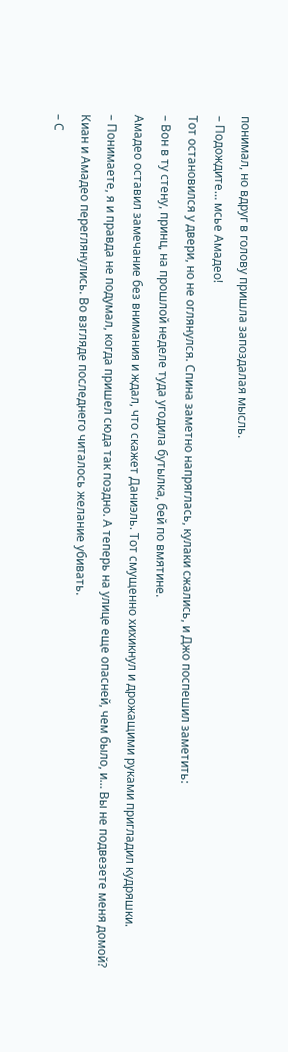понимал, но вдруг в голову пришла запоздалая мысль.
– Подождите… мсье Амадео!
Тот остановился у двери, но не оглянулся. Спина заметно напряглась, кулаки сжались, и Джо поспешил заметить:
– Вон в ту стену, принц, на прошлой неделе туда угодила бутылка, бей по вмятине.
Амадео оставил замечание без внимания и ждал, что скажет Даниэль. Тот смущенно хихикнул и дрожащими руками пригладил кудряшки.
– Понимаете, я и правда не подумал, когда пришел сюда так поздно. А теперь на улице еще опасней, чем было, и… Вы не подвезете меня домой?
Киан и Амадео переглянулись. Во взгляде последнего читалось желание убивать.
– С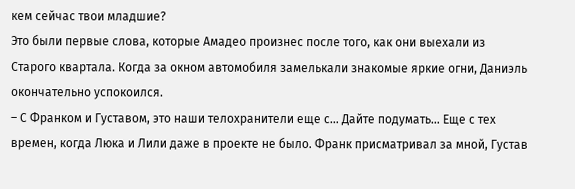кем сейчас твои младшие?
Это были первые слова, которые Амадео произнес после того, как они выехали из Старого квартала. Когда за окном автомобиля замелькали знакомые яркие огни, Даниэль окончательно успокоился.
– С Франком и Густавом, это наши телохранители еще с… Дайте подумать… Еще с тех времен, когда Люка и Лили даже в проекте не было. Франк присматривал за мной, Густав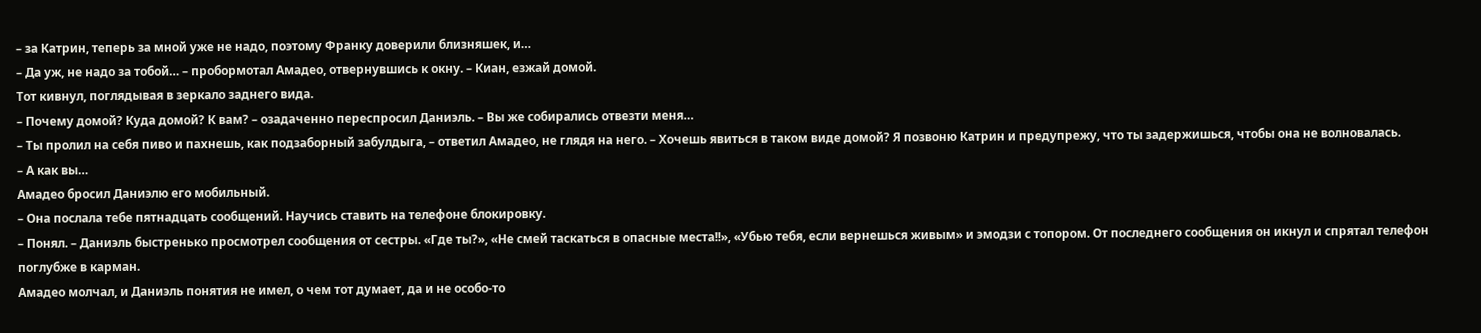– за Катрин, теперь за мной уже не надо, поэтому Франку доверили близняшек, и…
– Да уж, не надо за тобой… – пробормотал Амадео, отвернувшись к окну. – Киан, езжай домой.
Тот кивнул, поглядывая в зеркало заднего вида.
– Почему домой? Куда домой? К вам? – озадаченно переспросил Даниэль. – Вы же собирались отвезти меня…
– Ты пролил на себя пиво и пахнешь, как подзаборный забулдыга, – ответил Амадео, не глядя на него. – Хочешь явиться в таком виде домой? Я позвоню Катрин и предупрежу, что ты задержишься, чтобы она не волновалась.
– А как вы…
Амадео бросил Даниэлю его мобильный.
– Она послала тебе пятнадцать сообщений. Научись ставить на телефоне блокировку.
– Понял. – Даниэль быстренько просмотрел сообщения от сестры. «Где ты?», «Не смей таскаться в опасные места!!», «Убью тебя, если вернешься живым» и эмодзи с топором. От последнего сообщения он икнул и спрятал телефон поглубже в карман.
Амадео молчал, и Даниэль понятия не имел, о чем тот думает, да и не особо-то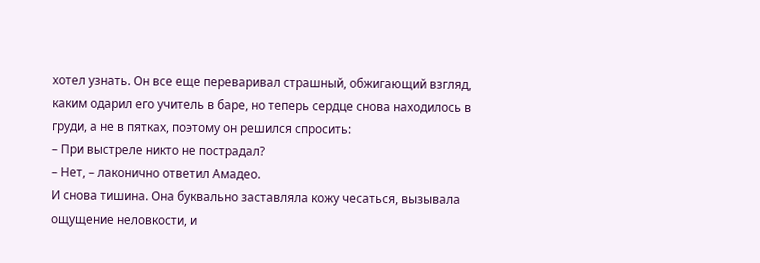хотел узнать. Он все еще переваривал страшный, обжигающий взгляд, каким одарил его учитель в баре, но теперь сердце снова находилось в груди, а не в пятках, поэтому он решился спросить:
– При выстреле никто не пострадал?
– Нет, – лаконично ответил Амадео.
И снова тишина. Она буквально заставляла кожу чесаться, вызывала ощущение неловкости, и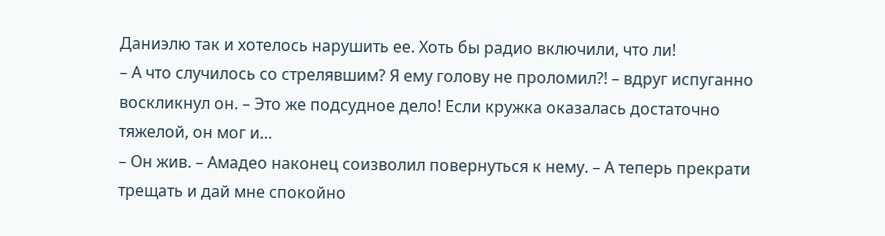Даниэлю так и хотелось нарушить ее. Хоть бы радио включили, что ли!
– А что случилось со стрелявшим? Я ему голову не проломил?! – вдруг испуганно воскликнул он. – Это же подсудное дело! Если кружка оказалась достаточно тяжелой, он мог и…
– Он жив. – Амадео наконец соизволил повернуться к нему. – А теперь прекрати трещать и дай мне спокойно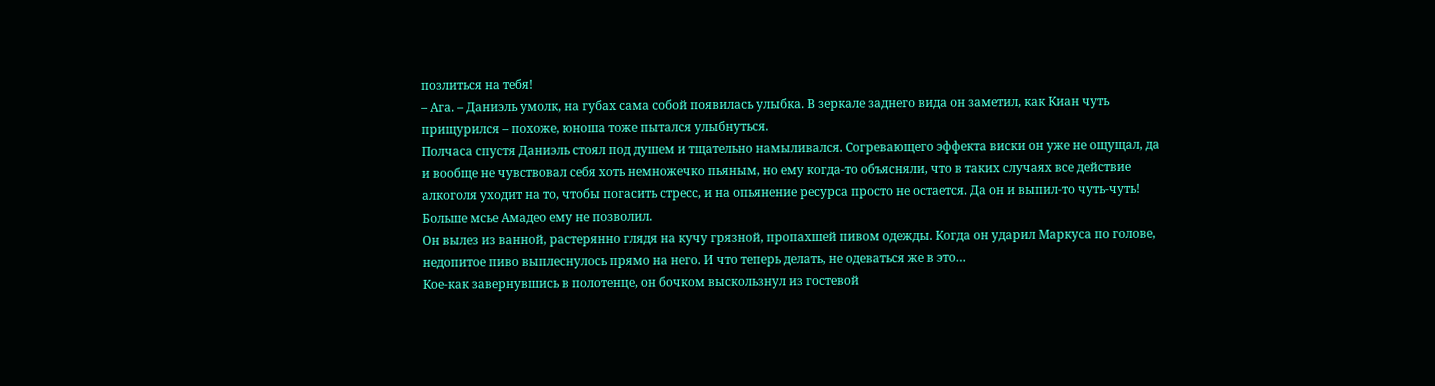позлиться на тебя!
– Ага. – Даниэль умолк, на губах сама собой появилась улыбка. В зеркале заднего вида он заметил, как Киан чуть прищурился – похоже, юноша тоже пытался улыбнуться.
Полчаса спустя Даниэль стоял под душем и тщательно намыливался. Согревающего эффекта виски он уже не ощущал, да и вообще не чувствовал себя хоть немножечко пьяным, но ему когда-то объясняли, что в таких случаях все действие алкоголя уходит на то, чтобы погасить стресс, и на опьянение ресурса просто не остается. Да он и выпил-то чуть-чуть! Больше мсье Амадео ему не позволил.
Он вылез из ванной, растерянно глядя на кучу грязной, пропахшей пивом одежды. Когда он ударил Маркуса по голове, недопитое пиво выплеснулось прямо на него. И что теперь делать, не одеваться же в это…
Кое-как завернувшись в полотенце, он бочком выскользнул из гостевой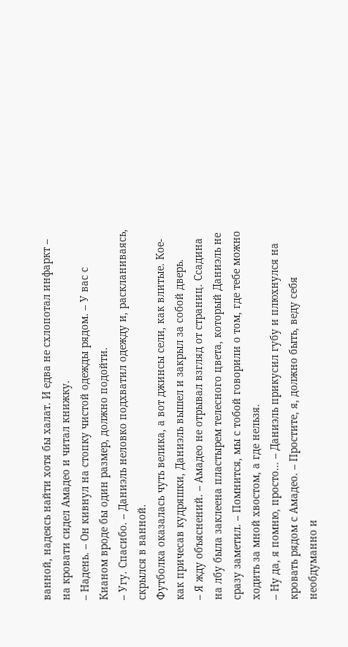ванной, надеясь найти хотя бы халат. И едва не схлопотал инфаркт – на кровати сидел Амадео и читал книжку.
– Надень. – Он кивнул на стопку чистой одежды рядом. – У вас с Кианом вроде бы один размер, должно подойти.
– Угу. Спасибо. – Даниэль неловко подхватил одежду и, раскланиваясь, скрылся в ванной.
Футболка оказалась чуть велика, а вот джинсы сели, как влитые. Кое-как причесав кудряшки, Даниэль вышел и закрыл за собой дверь.
– Я жду объяснений. – Амадео не отрывал взгляд от страниц. Ссадина на лбу была заклеена пластырем телесного цвета, который Даниэль не сразу заметил. – Помнится, мы с тобой говорили о том, где тебе можно ходить за мной хвостом, а где нельзя.
– Ну да, я помню, просто… – Даниэль прикусил губу и плюхнулся на кровать рядом с Амадео. – Простите, я, должно быть, веду себя необдуманно и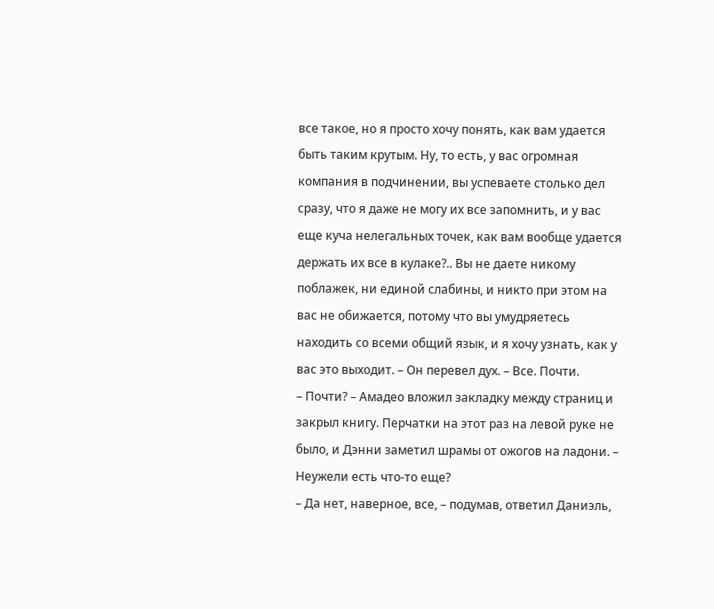все такое, но я просто хочу понять, как вам удается быть таким крутым. Ну, то есть, у вас огромная компания в подчинении, вы успеваете столько дел сразу, что я даже не могу их все запомнить, и у вас еще куча нелегальных точек, как вам вообще удается держать их все в кулаке?.. Вы не даете никому поблажек, ни единой слабины, и никто при этом на вас не обижается, потому что вы умудряетесь находить со всеми общий язык, и я хочу узнать, как у вас это выходит. – Он перевел дух. – Все. Почти.
– Почти? – Амадео вложил закладку между страниц и закрыл книгу. Перчатки на этот раз на левой руке не было, и Дэнни заметил шрамы от ожогов на ладони. – Неужели есть что-то еще?
– Да нет, наверное, все, – подумав, ответил Даниэль,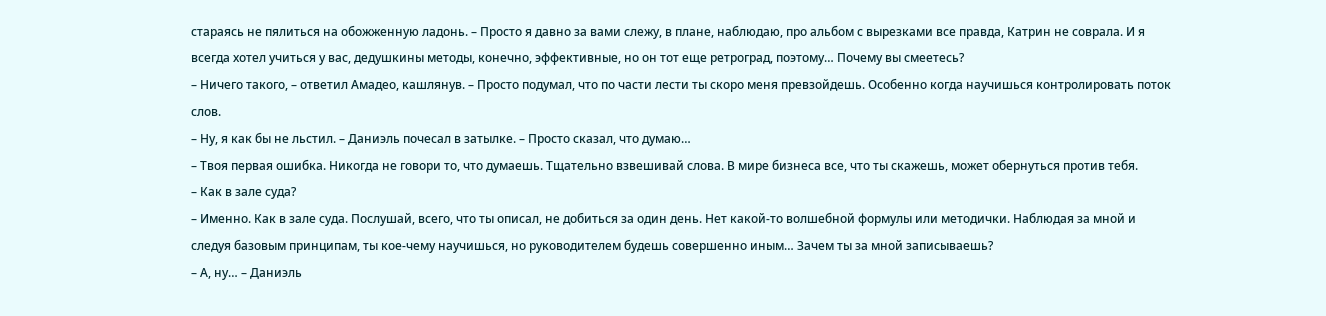стараясь не пялиться на обожженную ладонь. – Просто я давно за вами слежу, в плане, наблюдаю, про альбом с вырезками все правда, Катрин не соврала. И я всегда хотел учиться у вас, дедушкины методы, конечно, эффективные, но он тот еще ретроград, поэтому… Почему вы смеетесь?
– Ничего такого, – ответил Амадео, кашлянув. – Просто подумал, что по части лести ты скоро меня превзойдешь. Особенно когда научишься контролировать поток слов.
– Ну, я как бы не льстил. – Даниэль почесал в затылке. – Просто сказал, что думаю…
– Твоя первая ошибка. Никогда не говори то, что думаешь. Тщательно взвешивай слова. В мире бизнеса все, что ты скажешь, может обернуться против тебя.
– Как в зале суда?
– Именно. Как в зале суда. Послушай, всего, что ты описал, не добиться за один день. Нет какой-то волшебной формулы или методички. Наблюдая за мной и следуя базовым принципам, ты кое-чему научишься, но руководителем будешь совершенно иным… Зачем ты за мной записываешь?
– А, ну… – Даниэль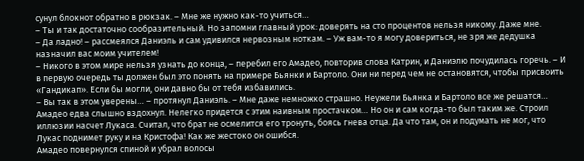сунул блокнот обратно в рюкзак. – Мне же нужно как-то учиться…
– Ты и так достаточно сообразительный. Но запомни главный урок: доверять на сто процентов нельзя никому. Даже мне.
– Да ладно! – рассмеялся Даниэль и сам удивился нервозным ноткам. – Уж вам-то я могу довериться, не зря же дедушка назначил вас моим учителем!
– Никого в этом мире нельзя узнать до конца, – перебил его Амадео, повторив слова Катрин, и Даниэлю почудилась горечь. – И в первую очередь ты должен был это понять на примере Бьянки и Бартоло. Они ни перед чем не остановятся, чтобы присвоить «Гандикап». Если бы могли, они давно бы от тебя избавились.
– Вы так в этом уверены… – протянул Даниэль. – Мне даже немножко страшно. Неужели Бьянка и Бартоло все же решатся…
Амадео едва слышно вздохнул. Нелегко придется с этим наивным простачком… Но он и сам когда-то был таким же. Строил иллюзии насчет Лукаса. Считал, что брат не осмелится его тронуть, боясь гнева отца. Да что там, он и подумать не мог, что Лукас поднимет руку и на Кристофа! Как же жестоко он ошибся.
Амадео повернулся спиной и убрал волосы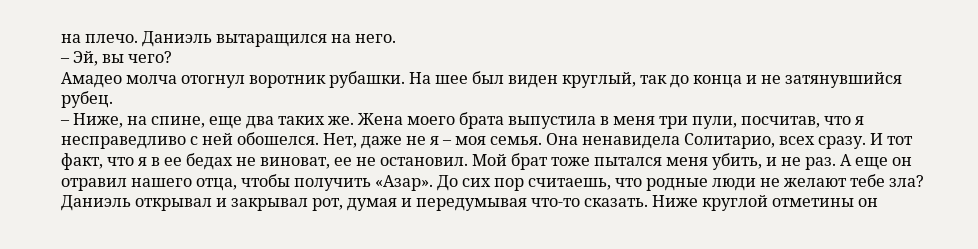на плечо. Даниэль вытаращился на него.
– Эй, вы чего?
Амадео молча отогнул воротник рубашки. На шее был виден круглый, так до конца и не затянувшийся рубец.
– Ниже, на спине, еще два таких же. Жена моего брата выпустила в меня три пули, посчитав, что я несправедливо с ней обошелся. Нет, даже не я – моя семья. Она ненавидела Солитарио, всех сразу. И тот факт, что я в ее бедах не виноват, ее не остановил. Мой брат тоже пытался меня убить, и не раз. А еще он отравил нашего отца, чтобы получить «Азар». До сих пор считаешь, что родные люди не желают тебе зла?
Даниэль открывал и закрывал рот, думая и передумывая что-то сказать. Ниже круглой отметины он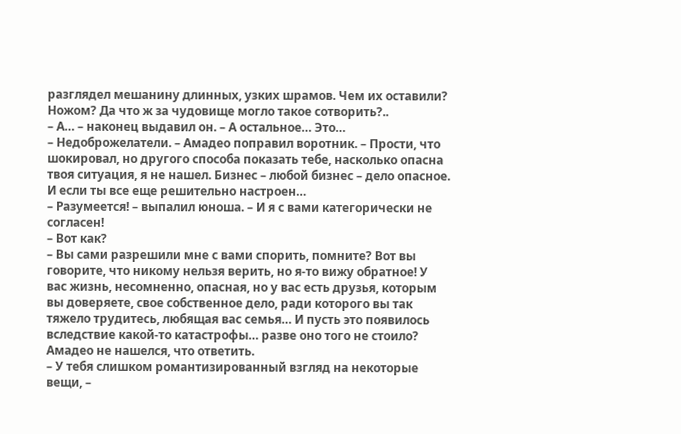разглядел мешанину длинных, узких шрамов. Чем их оставили? Ножом? Да что ж за чудовище могло такое сотворить?..
– А… – наконец выдавил он. – А остальное… Это…
– Недоброжелатели. – Амадео поправил воротник. – Прости, что шокировал, но другого способа показать тебе, насколько опасна твоя ситуация, я не нашел. Бизнес – любой бизнес – дело опасное. И если ты все еще решительно настроен…
– Разумеется! – выпалил юноша. – И я с вами категорически не согласен!
– Вот как?
– Вы сами разрешили мне с вами спорить, помните? Вот вы говорите, что никому нельзя верить, но я-то вижу обратное! У вас жизнь, несомненно, опасная, но у вас есть друзья, которым вы доверяете, свое собственное дело, ради которого вы так тяжело трудитесь, любящая вас семья… И пусть это появилось вследствие какой-то катастрофы… разве оно того не стоило?
Амадео не нашелся, что ответить.
– У тебя слишком романтизированный взгляд на некоторые вещи, –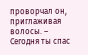проворчал он, приглаживая волосы. – Сегодня ты спас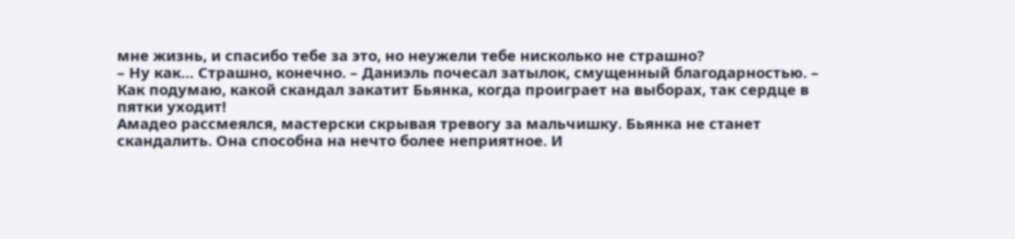мне жизнь, и спасибо тебе за это, но неужели тебе нисколько не страшно?
– Ну как… Страшно, конечно. – Даниэль почесал затылок, смущенный благодарностью. – Как подумаю, какой скандал закатит Бьянка, когда проиграет на выборах, так сердце в пятки уходит!
Амадео рассмеялся, мастерски скрывая тревогу за мальчишку. Бьянка не станет скандалить. Она способна на нечто более неприятное. И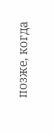позже, когда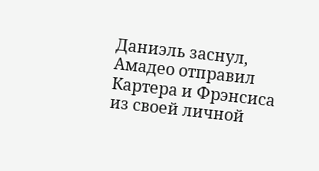Даниэль заснул, Амадео отправил Картера и Фрэнсиса из своей личной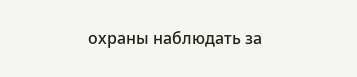охраны наблюдать за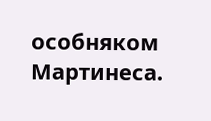особняком Мартинеса.